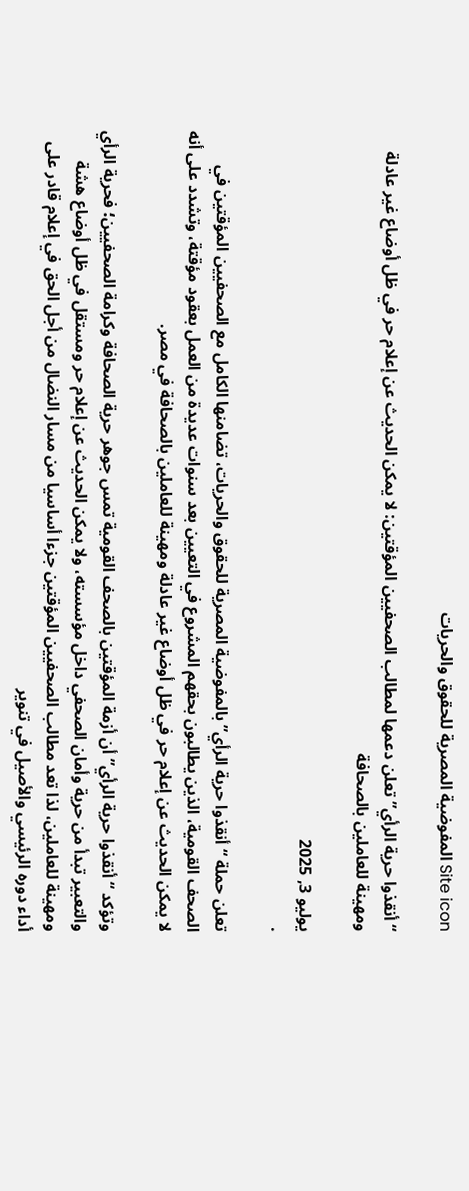Site icon المفوضية المصرية للحقوق والحريات

“أنقذوا حرية الرأي” تعلن دعمها لمطالب الصحفيين المؤقتين: لا يمكن الحديث عن إعلام حر في ظل أوضاع غير عادلة ومهينة للعاملين بالصحافة

يوليو 3, 2025
.

تعلن حملة “أنقذوا حرية الرأي” بالمفوضية المصرية للحقوق والحريات، تضامنها الكامل مع الصحفيين المؤقتين في الصحف القومية، الذين يطالبون بحقهم المشروع في التعيين بعد سنوات عديدة من العمل بعقود مؤقتة، وتشدد على أنه لا يمكن الحديث عن إعلام حر في ظل أوضاع غير عادلة ومهينة للعاملين بالصحافة في مصر.

وتؤكد “أنقذوا حرية الرأي” أن أزمة المؤقتين بالصحف القومية تمس جوهر حرية الصحافة وكرامة الصحفيين؛ فحرية الرأي والتعبير تبدأ من حرية وأمان الصحفي داخل مؤسسته، ولا يمكن الحديث عن إعلام حر ومستقل في ظل أوضاع هشة ومهينة للعاملين، لذا تعد مطالب الصحفيين المؤقتين جزءا أساسيا من مسار النضال من أجل الحق في إعلام قادر على أداء دوره الرئيسي والأصيل في تنوير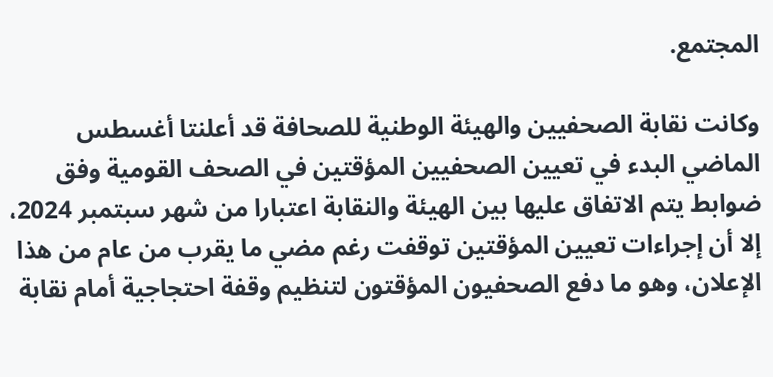المجتمع.

وكانت نقابة الصحفيين والهيئة الوطنية للصحافة قد أعلنتا أغسطس الماضي البدء في تعيين الصحفيين المؤقتين في الصحف القومية وفق ضوابط يتم الاتفاق عليها بين الهيئة والنقابة اعتبارا من شهر سبتمبر 2024، إلا أن إجراءات تعيين المؤقتين توقفت رغم مضي ما يقرب من عام من هذا الإعلان، وهو ما دفع الصحفيون المؤقتون لتنظيم وقفة احتجاجية أمام نقابة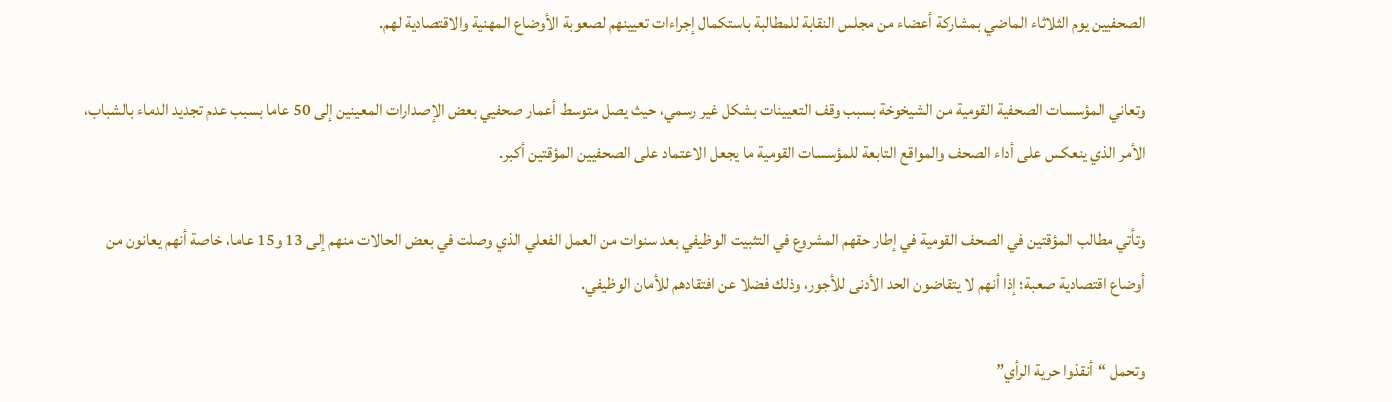الصحفيين يوم الثلاثاء الماضي بمشاركة أعضاء من مجلس النقابة للمطالبة باستكمال إجراءات تعيينهم لصعوبة الأوضاع المهنية والاقتصادية لهم.

وتعاني المؤسسات الصحفية القومية من الشيخوخة بسبب وقف التعيينات بشكل غير رسمي، حيث يصل متوسط أعمار صحفيي بعض الإصدارات المعينين إلى 50 عاما بسبب عدم تجديد الدماء بالشباب، الأمر الذي ينعكس على أداء الصحف والمواقع التابعة للمؤسسات القومية ما يجعل الاعتماد على الصحفيين المؤقتين أكبر.

وتأتي مطالب المؤقتين في الصحف القومية في إطار حقهم المشروع في التثبيت الوظيفي بعد سنوات من العمل الفعلي الذي وصلت في بعض الحالات منهم إلى 13 و15 عاما، خاصة أنهم يعانون من أوضاع اقتصادية صعبة؛ إذا أنهم لا يتقاضون الحد الأدنى للأجور، وذلك فضلا عن افتقادهم للأمان الوظيفي.

وتحمل “أنقذوا حرية الرأي”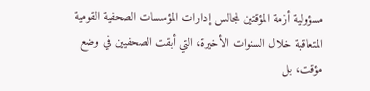مسؤولية أزمة المؤقتين لمجالس إدارات المؤسسات الصحفية القومية المتعاقبة خلال السنوات الأخيرة، التي أبقت الصحفيين في وضع مؤقت، بل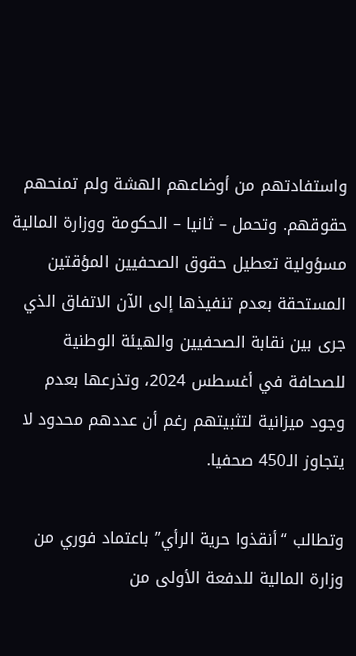واستفادتهم من أوضاعهم الهشة ولم تمنحهم حقوقهم. وتحمل – ثانيا – الحكومة ووزارة المالية مسؤولية تعطيل حقوق الصحفيين المؤقتين المستحقة بعدم تنفيذها إلى الآن الاتفاق الذي جرى بين نقابة الصحفيين والهيئة الوطنية للصحافة في أغسطس 2024، وتذرعها بعدم وجود ميزانية لتثبيتهم رغم أن عددهم محدود لا يتجاوز الـ450 صحفيا.

وتطالب “أنقذوا حرية الرأي” باعتماد فوري من وزارة المالية للدفعة الأولى من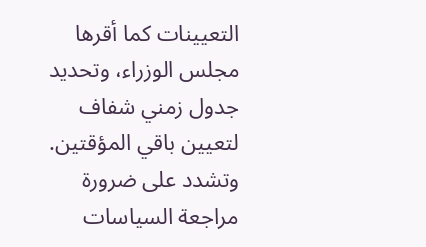التعيينات كما أقرها مجلس الوزراء، وتحديد جدول زمني شفاف لتعيين باقي المؤقتين. وتشدد على ضرورة مراجعة السياسات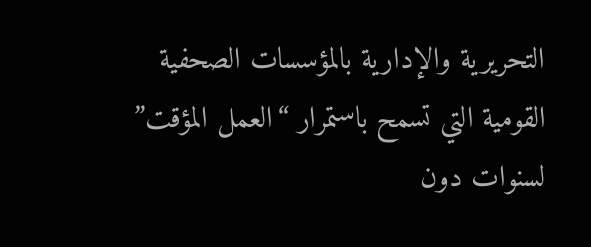التحريرية والإدارية بالمؤسسات الصحفية القومية التي تسمح باستمرار “العمل المؤقت” لسنوات دون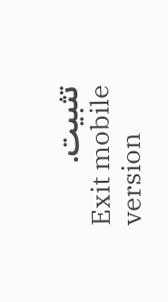تثبيت.
Exit mobile version